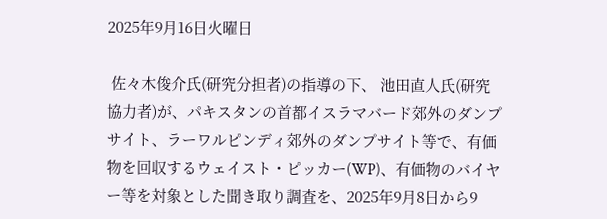2025年9月16日火曜日

 佐々木俊介氏(研究分担者)の指導の下、 池田直人氏(研究協力者)が、パキスタンの首都イスラマバード郊外のダンプサイト、ラーワルピンディ郊外のダンプサイト等で、有価物を回収するウェイスト・ピッカー(WP)、有価物のバイヤー等を対象とした聞き取り調査を、2025年9月8日から9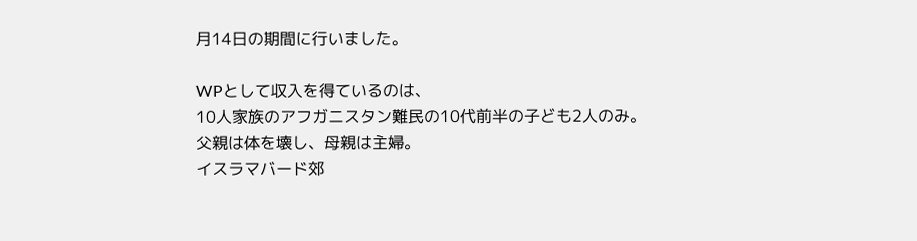月14日の期間に行いました。

WPとして収入を得ているのは、
10人家族のアフガニスタン難民の10代前半の子ども2人のみ。
父親は体を壊し、母親は主婦。
イスラマバード郊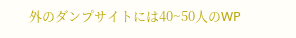外のダンプサイトには40~50人のWP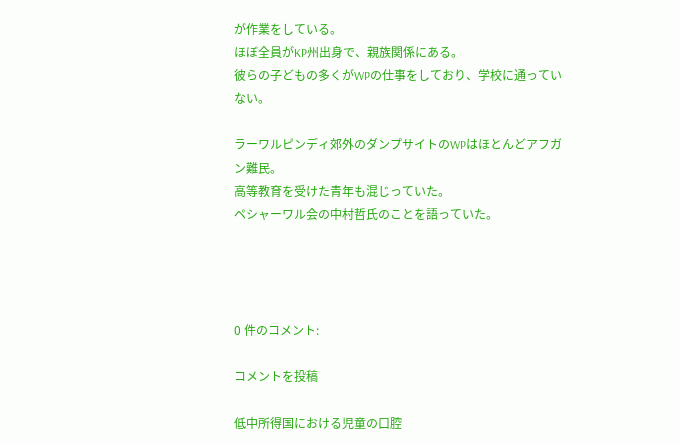が作業をしている。
ほぼ全員がKP州出身で、親族関係にある。
彼らの子どもの多くがWPの仕事をしており、学校に通っていない。

ラーワルピンディ郊外のダンプサイトのWPはほとんどアフガン難民。
高等教育を受けた青年も混じっていた。
ペシャーワル会の中村哲氏のことを語っていた。




0 件のコメント:

コメントを投稿

低中所得国における児童の口腔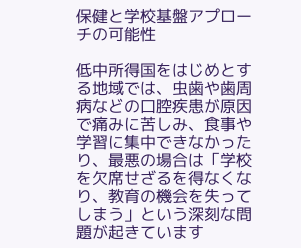保健と学校基盤アプローチの可能性

低中所得国をはじめとする地域では、虫歯や歯周病などの口腔疾患が原因で痛みに苦しみ、食事や学習に集中できなかったり、最悪の場合は「学校を欠席せざるを得なくなり、教育の機会を失ってしまう」という深刻な問題が起きています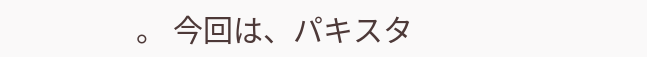。 今回は、パキスタ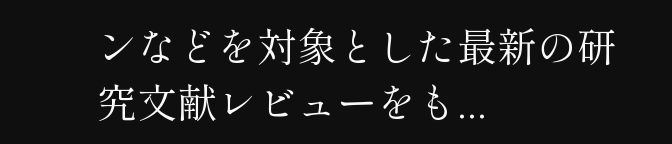ンなどを対象とした最新の研究文献レビューをも...